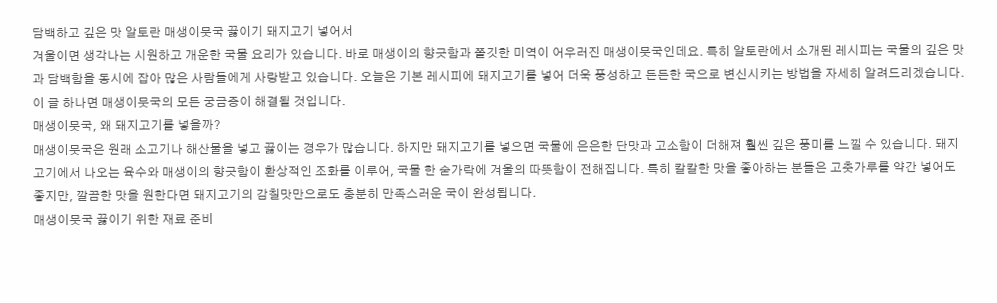담백하고 깊은 맛 알토란 매생이뭇국 끓이기 돼지고기 넣어서
겨울이면 생각나는 시원하고 개운한 국물 요리가 있습니다. 바로 매생이의 향긋함과 쫄깃한 미역이 어우러진 매생이뭇국인데요. 특히 알토란에서 소개된 레시피는 국물의 깊은 맛과 담백함을 동시에 잡아 많은 사람들에게 사랑받고 있습니다. 오늘은 기본 레시피에 돼지고기를 넣어 더욱 풍성하고 든든한 국으로 변신시키는 방법을 자세히 알려드리겠습니다. 이 글 하나면 매생이뭇국의 모든 궁금증이 해결될 것입니다.
매생이뭇국, 왜 돼지고기를 넣을까?
매생이뭇국은 원래 소고기나 해산물을 넣고 끓이는 경우가 많습니다. 하지만 돼지고기를 넣으면 국물에 은은한 단맛과 고소함이 더해져 훨씬 깊은 풍미를 느낄 수 있습니다. 돼지고기에서 나오는 육수와 매생이의 향긋함이 환상적인 조화를 이루어, 국물 한 숟가락에 겨울의 따뜻함이 전해집니다. 특히 칼칼한 맛을 좋아하는 분들은 고춧가루를 약간 넣어도 좋지만, 깔끔한 맛을 원한다면 돼지고기의 감칠맛만으로도 충분히 만족스러운 국이 완성됩니다.
매생이뭇국 끓이기 위한 재료 준비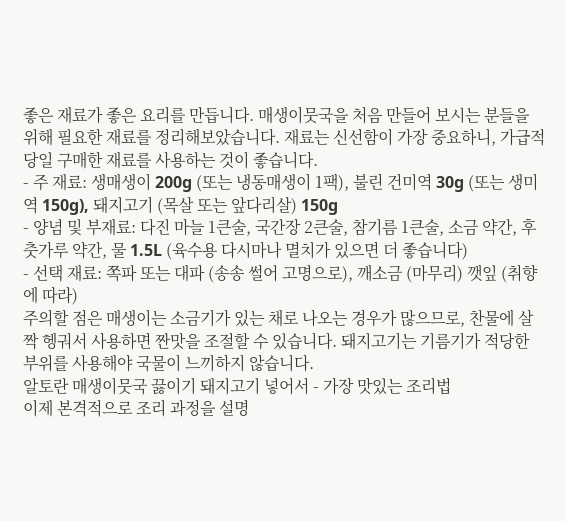좋은 재료가 좋은 요리를 만듭니다. 매생이뭇국을 처음 만들어 보시는 분들을 위해 필요한 재료를 정리해보았습니다. 재료는 신선함이 가장 중요하니, 가급적 당일 구매한 재료를 사용하는 것이 좋습니다.
- 주 재료: 생매생이 200g (또는 냉동매생이 1팩), 불린 건미역 30g (또는 생미역 150g), 돼지고기 (목살 또는 앞다리살) 150g
- 양념 및 부재료: 다진 마늘 1큰술, 국간장 2큰술, 참기름 1큰술, 소금 약간, 후춧가루 약간, 물 1.5L (육수용 다시마나 멸치가 있으면 더 좋습니다)
- 선택 재료: 쪽파 또는 대파 (송송 썰어 고명으로), 깨소금 (마무리) 깻잎 (취향에 따라)
주의할 점은 매생이는 소금기가 있는 채로 나오는 경우가 많으므로, 찬물에 살짝 헹궈서 사용하면 짠맛을 조절할 수 있습니다. 돼지고기는 기름기가 적당한 부위를 사용해야 국물이 느끼하지 않습니다.
알토란 매생이뭇국 끓이기 돼지고기 넣어서 - 가장 맛있는 조리법
이제 본격적으로 조리 과정을 설명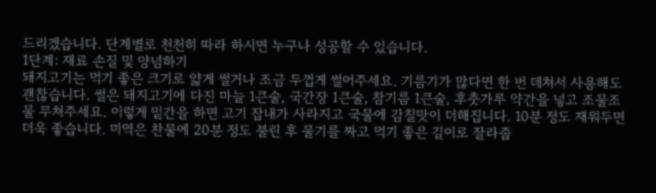드리겠습니다. 단계별로 천천히 따라 하시면 누구나 성공할 수 있습니다.
1단계: 재료 손질 및 양념하기
돼지고기는 먹기 좋은 크기로 얇게 썰거나 조금 두껍게 썰어주세요. 기름기가 많다면 한 번 데쳐서 사용해도 괜찮습니다. 썰은 돼지고기에 다진 마늘 1큰술, 국간장 1큰술, 참기름 1큰술, 후춧가루 약간을 넣고 조물조물 무쳐주세요. 이렇게 밑간을 하면 고기 잡내가 사라지고 국물에 감칠맛이 더해집니다. 10분 정도 재워두면 더욱 좋습니다. 미역은 찬물에 20분 정도 불린 후 물기를 짜고 먹기 좋은 길이로 잘라줍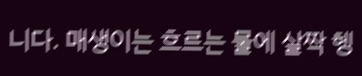니다. 매생이는 흐르는 물에 살짝 헹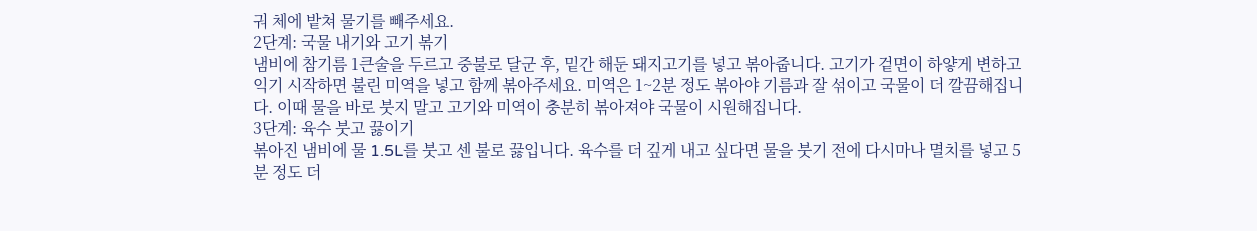궈 체에 밭쳐 물기를 빼주세요.
2단계: 국물 내기와 고기 볶기
냄비에 참기름 1큰술을 두르고 중불로 달군 후, 밑간 해둔 돼지고기를 넣고 볶아줍니다. 고기가 겉면이 하얗게 변하고 익기 시작하면 불린 미역을 넣고 함께 볶아주세요. 미역은 1~2분 정도 볶아야 기름과 잘 섞이고 국물이 더 깔끔해집니다. 이때 물을 바로 붓지 말고 고기와 미역이 충분히 볶아져야 국물이 시원해집니다.
3단계: 육수 붓고 끓이기
볶아진 냄비에 물 1.5L를 붓고 센 불로 끓입니다. 육수를 더 깊게 내고 싶다면 물을 붓기 전에 다시마나 멸치를 넣고 5분 정도 더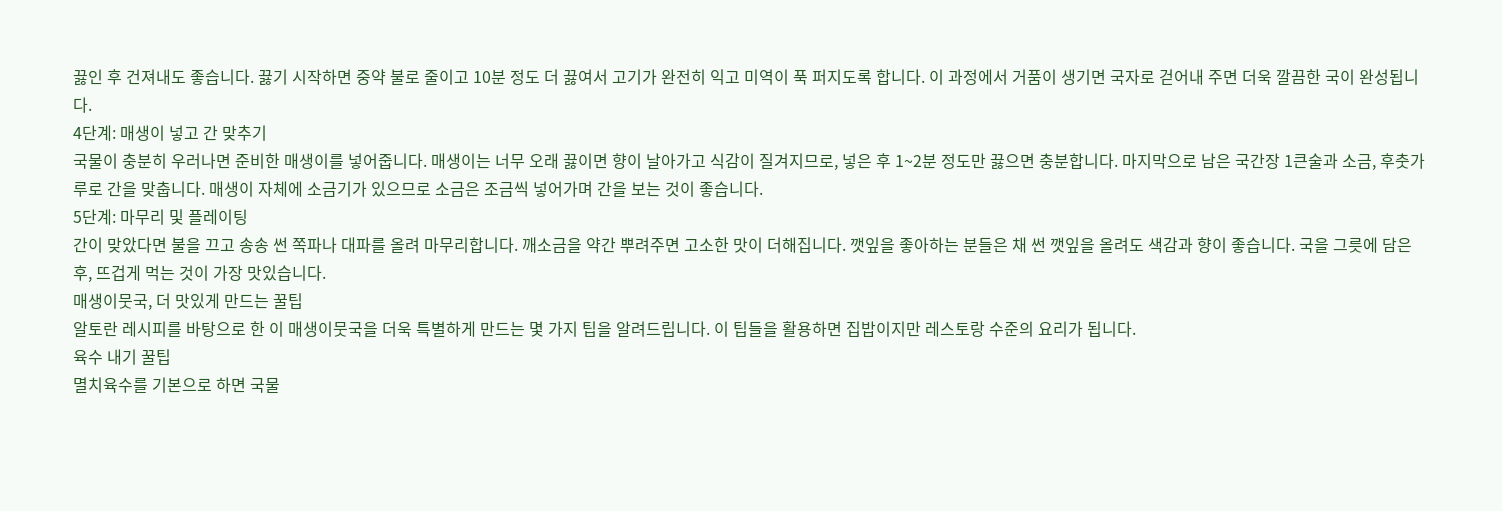끓인 후 건져내도 좋습니다. 끓기 시작하면 중약 불로 줄이고 10분 정도 더 끓여서 고기가 완전히 익고 미역이 푹 퍼지도록 합니다. 이 과정에서 거품이 생기면 국자로 걷어내 주면 더욱 깔끔한 국이 완성됩니다.
4단계: 매생이 넣고 간 맞추기
국물이 충분히 우러나면 준비한 매생이를 넣어줍니다. 매생이는 너무 오래 끓이면 향이 날아가고 식감이 질겨지므로, 넣은 후 1~2분 정도만 끓으면 충분합니다. 마지막으로 남은 국간장 1큰술과 소금, 후춧가루로 간을 맞춥니다. 매생이 자체에 소금기가 있으므로 소금은 조금씩 넣어가며 간을 보는 것이 좋습니다.
5단계: 마무리 및 플레이팅
간이 맞았다면 불을 끄고 송송 썬 쪽파나 대파를 올려 마무리합니다. 깨소금을 약간 뿌려주면 고소한 맛이 더해집니다. 깻잎을 좋아하는 분들은 채 썬 깻잎을 올려도 색감과 향이 좋습니다. 국을 그릇에 담은 후, 뜨겁게 먹는 것이 가장 맛있습니다.
매생이뭇국, 더 맛있게 만드는 꿀팁
알토란 레시피를 바탕으로 한 이 매생이뭇국을 더욱 특별하게 만드는 몇 가지 팁을 알려드립니다. 이 팁들을 활용하면 집밥이지만 레스토랑 수준의 요리가 됩니다.
육수 내기 꿀팁
멸치육수를 기본으로 하면 국물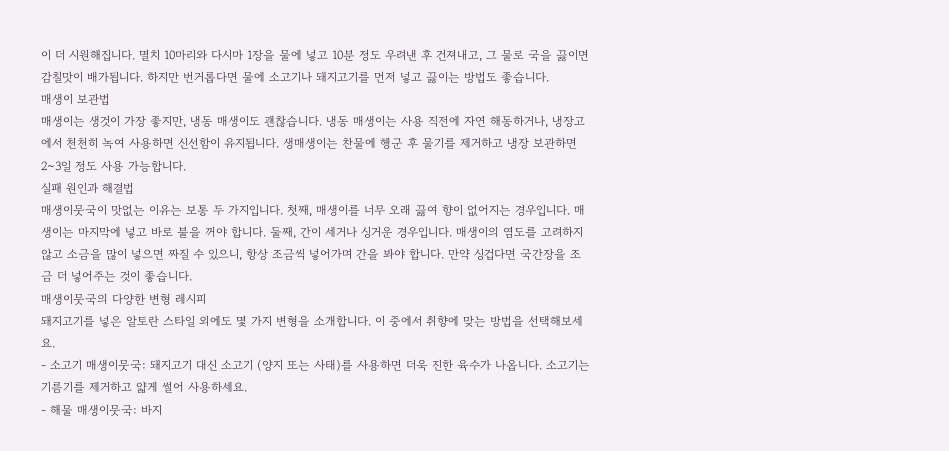이 더 시원해집니다. 멸치 10마리와 다시마 1장을 물에 넣고 10분 정도 우려낸 후 건져내고, 그 물로 국을 끓이면 감칠맛이 배가됩니다. 하지만 번거롭다면 물에 소고기나 돼지고기를 먼저 넣고 끓이는 방법도 좋습니다.
매생이 보관법
매생이는 생것이 가장 좋지만, 냉동 매생이도 괜찮습니다. 냉동 매생이는 사용 직전에 자연 해동하거나, 냉장고에서 천천히 녹여 사용하면 신선함이 유지됩니다. 생매생이는 찬물에 헹군 후 물기를 제거하고 냉장 보관하면 2~3일 정도 사용 가능합니다.
실패 원인과 해결법
매생이뭇국이 맛없는 이유는 보통 두 가지입니다. 첫째, 매생이를 너무 오래 끓여 향이 없어지는 경우입니다. 매생이는 마지막에 넣고 바로 불을 꺼야 합니다. 둘째, 간이 세거나 싱거운 경우입니다. 매생이의 염도를 고려하지 않고 소금을 많이 넣으면 짜질 수 있으니, 항상 조금씩 넣어가며 간을 봐야 합니다. 만약 싱겁다면 국간장을 조금 더 넣어주는 것이 좋습니다.
매생이뭇국의 다양한 변형 레시피
돼지고기를 넣은 알토란 스타일 외에도 몇 가지 변형을 소개합니다. 이 중에서 취향에 맞는 방법을 선택해보세요.
- 소고기 매생이뭇국: 돼지고기 대신 소고기 (양지 또는 사태)를 사용하면 더욱 진한 육수가 나옵니다. 소고기는 기름기를 제거하고 얇게 썰어 사용하세요.
- 해물 매생이뭇국: 바지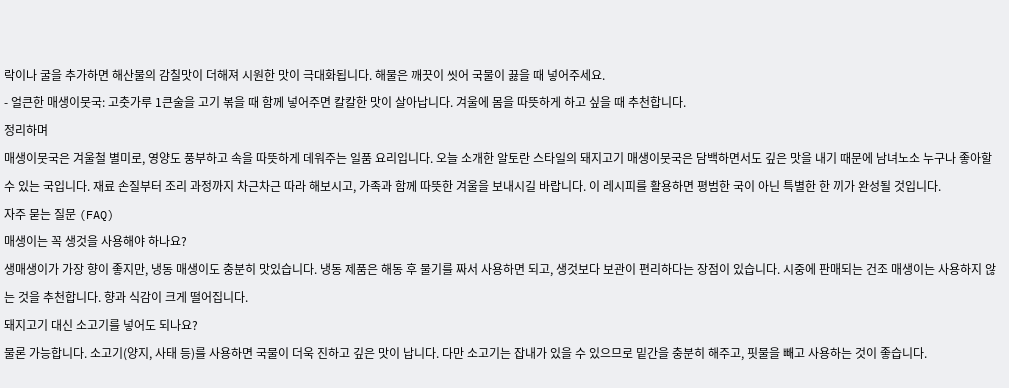락이나 굴을 추가하면 해산물의 감칠맛이 더해져 시원한 맛이 극대화됩니다. 해물은 깨끗이 씻어 국물이 끓을 때 넣어주세요.
- 얼큰한 매생이뭇국: 고춧가루 1큰술을 고기 볶을 때 함께 넣어주면 칼칼한 맛이 살아납니다. 겨울에 몸을 따뜻하게 하고 싶을 때 추천합니다.
정리하며
매생이뭇국은 겨울철 별미로, 영양도 풍부하고 속을 따뜻하게 데워주는 일품 요리입니다. 오늘 소개한 알토란 스타일의 돼지고기 매생이뭇국은 담백하면서도 깊은 맛을 내기 때문에 남녀노소 누구나 좋아할 수 있는 국입니다. 재료 손질부터 조리 과정까지 차근차근 따라 해보시고, 가족과 함께 따뜻한 겨울을 보내시길 바랍니다. 이 레시피를 활용하면 평범한 국이 아닌 특별한 한 끼가 완성될 것입니다.
자주 묻는 질문 (FAQ)
매생이는 꼭 생것을 사용해야 하나요?
생매생이가 가장 향이 좋지만, 냉동 매생이도 충분히 맛있습니다. 냉동 제품은 해동 후 물기를 짜서 사용하면 되고, 생것보다 보관이 편리하다는 장점이 있습니다. 시중에 판매되는 건조 매생이는 사용하지 않는 것을 추천합니다. 향과 식감이 크게 떨어집니다.
돼지고기 대신 소고기를 넣어도 되나요?
물론 가능합니다. 소고기(양지, 사태 등)를 사용하면 국물이 더욱 진하고 깊은 맛이 납니다. 다만 소고기는 잡내가 있을 수 있으므로 밑간을 충분히 해주고, 핏물을 빼고 사용하는 것이 좋습니다.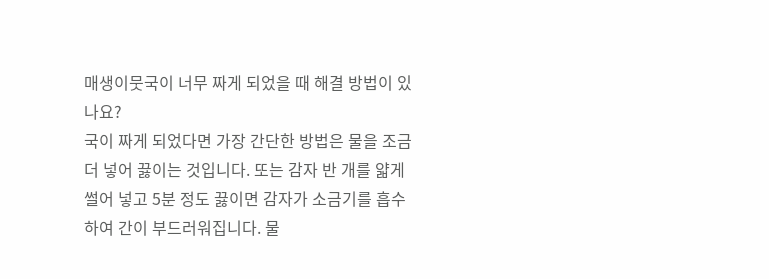매생이뭇국이 너무 짜게 되었을 때 해결 방법이 있나요?
국이 짜게 되었다면 가장 간단한 방법은 물을 조금 더 넣어 끓이는 것입니다. 또는 감자 반 개를 얇게 썰어 넣고 5분 정도 끓이면 감자가 소금기를 흡수하여 간이 부드러워집니다. 물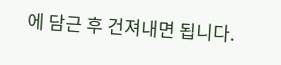에 담근 후 건져내면 됩니다.